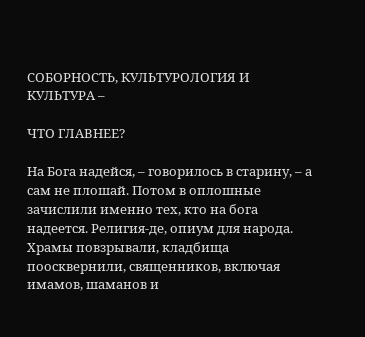СОБОРНОСТЬ, КУЛЬТУРОЛОГИЯ И КУЛЬТУРА –

ЧТО ГЛАВНЕЕ?

На Бога надейся, – говорилось в старину, – а сам не плошай. Потом в оплошные зачислили именно тех, кто на бога надеется. Религия-де, опиум для народа. Храмы повзрывали, кладбища поосквернили, священников, включая имамов, шаманов и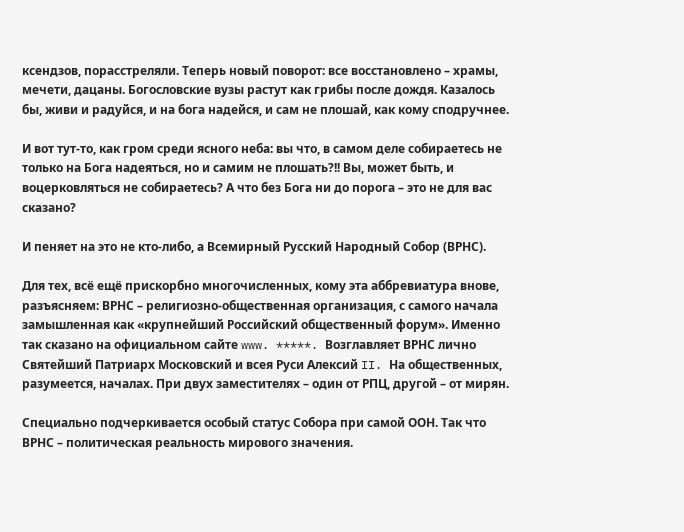ксендзов, порасстреляли. Теперь новый поворот: все восстановлено – храмы, мечети, дацаны. Богословские вузы растут как грибы после дождя. Казалось бы, живи и радуйся, и на бога надейся, и сам не плошай, как кому сподручнее.

И вот тут-то, как гром среди ясного неба: вы что, в самом деле собираетесь не только на Бога надеяться, но и самим не плошать?!! Вы, может быть, и воцерковляться не собираетесь? А что без Бога ни до порога – это не для вас сказано?

И пеняет на это не кто-либо, а Всемирный Русский Народный Собор (ВРНС).

Для тех, всё ещё прискорбно многочисленных, кому эта аббревиатура внове, разъясняем: ВРНС – религиозно-общественная организация, с самого начала замышленная как «крупнейший Российский общественный форум». Именно так сказано на официальном сайте www. *****. Возглавляет ВРНС лично Святейший Патриарх Московский и всея Руси Алексий II. На общественных, разумеется, началах. При двух заместителях – один от РПЦ, другой – от мирян.

Специально подчеркивается особый статус Собора при самой ООН. Так что ВРНС – политическая реальность мирового значения.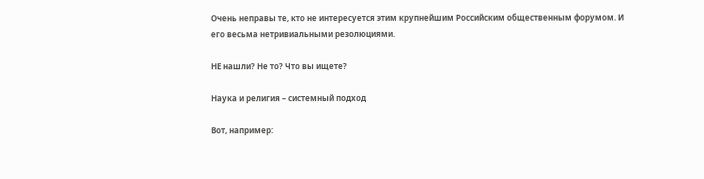Очень неправы те, кто не интересуется этим крупнейшим Российским общественным форумом. И его весьма нетривиальными резолюциями.

НЕ нашли? Не то? Что вы ищете?

Наука и религия – системный подход

Вот, например: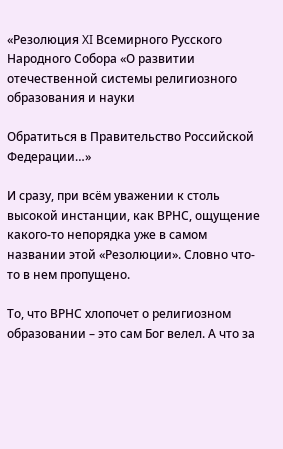«Резолюция XI Всемирного Русского Народного Собора «О развитии отечественной системы религиозного образования и науки

Обратиться в Правительство Российской Федерации…»

И сразу, при всём уважении к столь высокой инстанции, как ВРНС, ощущение какого-то непорядка уже в самом названии этой «Резолюции». Словно что-то в нем пропущено.

То, что ВРНС хлопочет о религиозном образовании – это сам Бог велел. А что за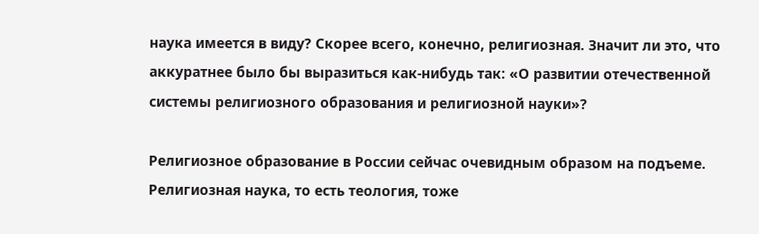наука имеется в виду? Скорее всего, конечно, религиозная. Значит ли это, что аккуратнее было бы выразиться как-нибудь так: «О развитии отечественной системы религиозного образования и религиозной науки»?

Религиозное образование в России сейчас очевидным образом на подъеме. Религиозная наука, то есть теология, тоже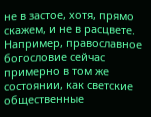не в застое, хотя, прямо скажем, и не в расцвете. Например, православное богословие сейчас примерно в том же состоянии, как светские общественные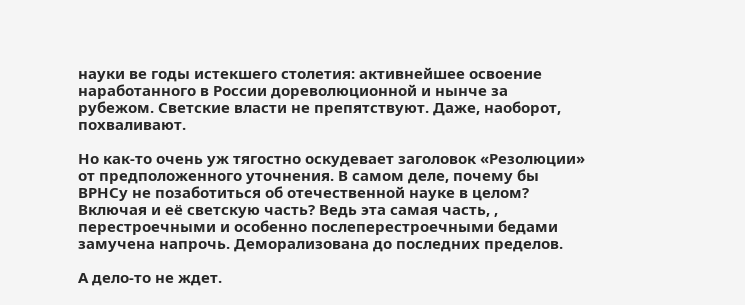науки ве годы истекшего столетия: активнейшее освоение наработанного в России дореволюционной и нынче за рубежом. Светские власти не препятствуют. Даже, наоборот, похваливают.

Но как-то очень уж тягостно оскудевает заголовок «Резолюции» от предположенного уточнения. В самом деле, почему бы ВРНСу не позаботиться об отечественной науке в целом? Включая и её светскую часть? Ведь эта самая часть, , перестроечными и особенно послеперестроечными бедами замучена напрочь. Деморализована до последних пределов.

А дело-то не ждет.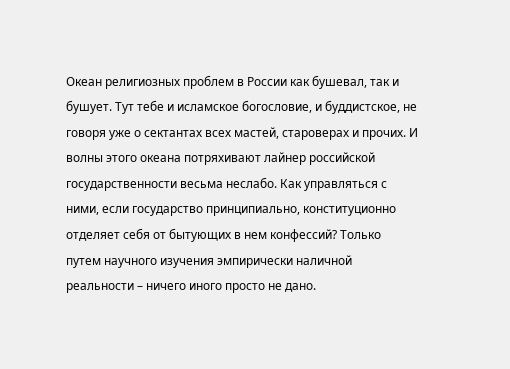Океан религиозных проблем в России как бушевал, так и бушует. Тут тебе и исламское богословие, и буддистское, не говоря уже о сектантах всех мастей, староверах и прочих. И волны этого океана потряхивают лайнер российской государственности весьма неслабо. Как управляться с ними, если государство принципиально, конституционно отделяет себя от бытующих в нем конфессий? Только путем научного изучения эмпирически наличной реальности – ничего иного просто не дано.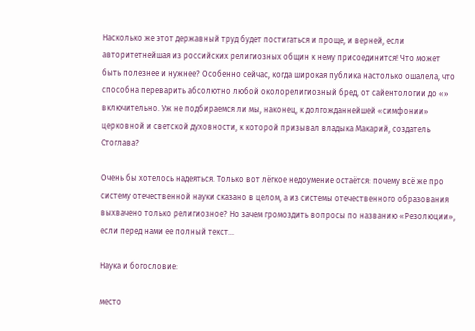Насколько же этот державный труд будет постигаться и проще, и верней, если авторитетнейшая из российских религиозных общин к нему присоединится! Что может быть полезнее и нужнее? Особенно сейчас, когда широкая публика настолько ошалела, что способна переварить абсолютно любой околорелигиозный бред, от сайентологии до «» включительно. Уж не подбираемся ли мы, наконец, к долгожданнейшей «симфонии» церковной и светской духовности, к которой призывал владыка Макарий, создатель Стоглава?

Очень бы хотелось надеяться. Только вот лёгкое недоумение остаётся: почему всё же про систему отечественной науки сказано в целом, а из системы отечественного образования выхвачено только религиозное? Но зачем громоздить вопросы по названию «Резолюции», если перед нами ее полный текст…

Наука и богословие:

место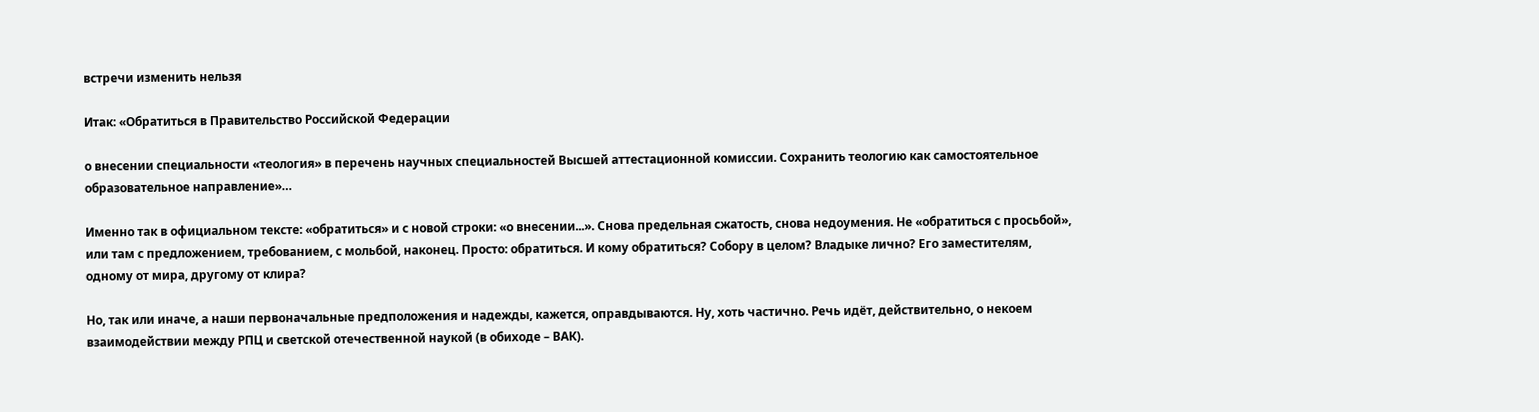встречи изменить нельзя

Итак: «Обратиться в Правительство Российской Федерации

о внесении специальности «теология» в перечень научных специальностей Высшей аттестационной комиссии. Сохранить теологию как самостоятельное образовательное направление»…

Именно так в официальном тексте: «обратиться» и с новой строки: «о внесении...». Снова предельная сжатость, снова недоумения. Не «обратиться с просьбой», или там с предложением, требованием, с мольбой, наконец. Просто: обратиться. И кому обратиться? Собору в целом? Владыке лично? Его заместителям, одному от мира, другому от клира?

Но, так или иначе, а наши первоначальные предположения и надежды, кажется, оправдываются. Ну, хоть частично. Речь идёт, действительно, о некоем взаимодействии между РПЦ и светской отечественной наукой (в обиходе – ВАК).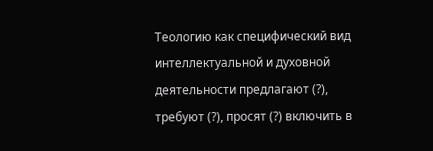Теологию как специфический вид интеллектуальной и духовной деятельности предлагают (?), требуют (?), просят (?) включить в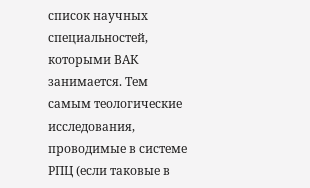список научных специальностей, которыми ВАК занимается. Тем самым теологические исследования, проводимые в системе РПЦ (если таковые в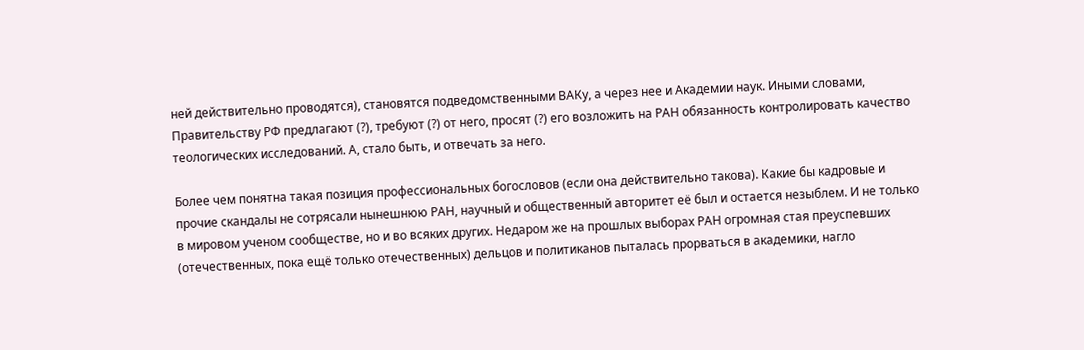ней действительно проводятся), становятся подведомственными ВАКу, а через нее и Академии наук. Иными словами, Правительству РФ предлагают (?), требуют (?) от него, просят (?) его возложить на РАН обязанность контролировать качество теологических исследований. А, стало быть, и отвечать за него.

Более чем понятна такая позиция профессиональных богословов (если она действительно такова). Какие бы кадровые и прочие скандалы не сотрясали нынешнюю РАН, научный и общественный авторитет её был и остается незыблем. И не только в мировом ученом сообществе, но и во всяких других. Недаром же на прошлых выборах РАН огромная стая преуспевших (отечественных, пока ещё только отечественных) дельцов и политиканов пыталась прорваться в академики, нагло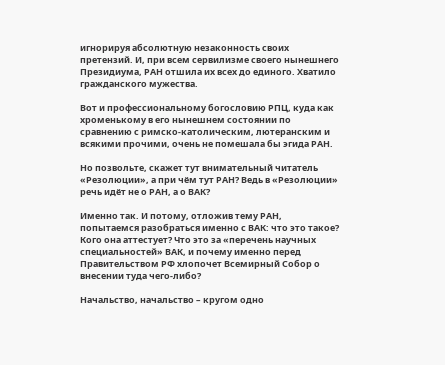игнорируя абсолютную незаконность своих претензий. И, при всем сервилизме своего нынешнего Президиума, РАН отшила их всех до единого. Хватило гражданского мужества.

Вот и профессиональному богословию РПЦ, куда как хроменькому в его нынешнем состоянии по сравнению с римско-католическим, лютеранским и всякими прочими, очень не помешала бы эгида РАН.

Но позвольте, скажет тут внимательный читатель «Резолюции», а при чём тут РАН? Ведь в «Резолюции» речь идёт не о РАН, а о ВАК?

Именно так. И потому, отложив тему РАН, попытаемся разобраться именно с ВАК: что это такое? Кого она аттестует? Что это за «перечень научных специальностей» ВАК, и почему именно перед Правительством РФ хлопочет Всемирный Собор о внесении туда чего-либо?

Начальство, начальство – кругом одно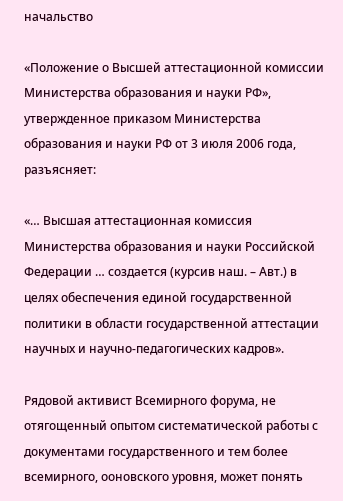начальство

«Положение о Высшей аттестационной комиссии Министерства образования и науки РФ», утвержденное приказом Министерства образования и науки РФ от 3 июля 2006 года, разъясняет:

«… Высшая аттестационная комиссия Министерства образования и науки Российской Федерации … создается (курсив наш. – Авт.) в целях обеспечения единой государственной политики в области государственной аттестации научных и научно-педагогических кадров».

Рядовой активист Всемирного форума, не отягощенный опытом систематической работы с документами государственного и тем более всемирного, ооновского уровня, может понять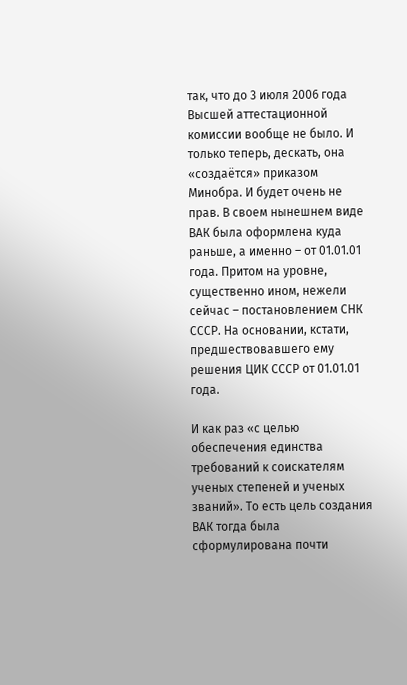так, что до 3 июля 2006 года Высшей аттестационной комиссии вообще не было. И только теперь, дескать, она «создаётся» приказом Минобра. И будет очень не прав. В своем нынешнем виде ВАК была оформлена куда раньше, а именно – от 01.01.01 года. Притом на уровне, существенно ином, нежели сейчас – постановлением СНК СССР. На основании, кстати, предшествовавшего ему решения ЦИК СССР от 01.01.01 года.

И как раз «с целью обеспечения единства требований к соискателям ученых степеней и ученых званий». То есть цель создания ВАК тогда была сформулирована почти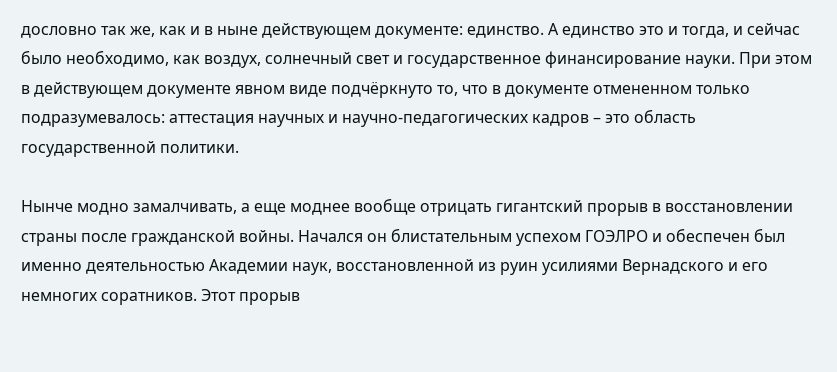дословно так же, как и в ныне действующем документе: единство. А единство это и тогда, и сейчас было необходимо, как воздух, солнечный свет и государственное финансирование науки. При этом в действующем документе явном виде подчёркнуто то, что в документе отмененном только подразумевалось: аттестация научных и научно-педагогических кадров – это область государственной политики.

Нынче модно замалчивать, а еще моднее вообще отрицать гигантский прорыв в восстановлении страны после гражданской войны. Начался он блистательным успехом ГОЭЛРО и обеспечен был именно деятельностью Академии наук, восстановленной из руин усилиями Вернадского и его немногих соратников. Этот прорыв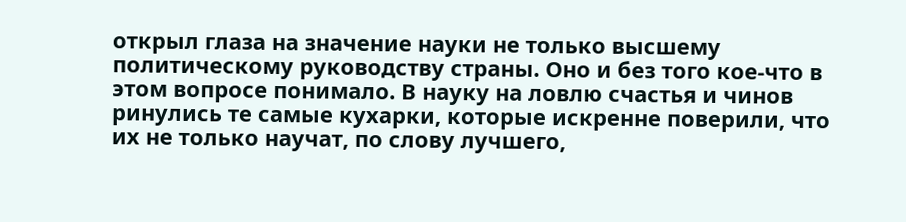открыл глаза на значение науки не только высшему политическому руководству страны. Оно и без того кое-что в этом вопросе понимало. В науку на ловлю счастья и чинов ринулись те самые кухарки, которые искренне поверили, что их не только научат, по слову лучшего,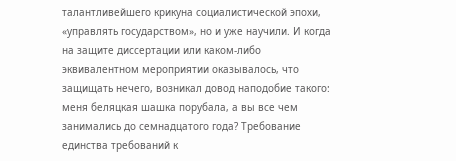талантливейшего крикуна социалистической эпохи, «управлять государством», но и уже научили. И когда на защите диссертации или каком-либо эквивалентном мероприятии оказывалось, что защищать нечего, возникал довод наподобие такого: меня беляцкая шашка порубала, а вы все чем занимались до семнадцатого года? Требование единства требований к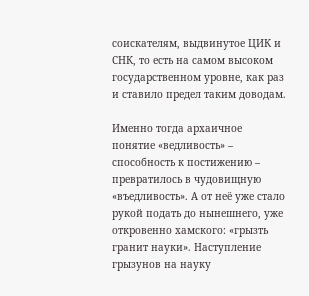соискателям, выдвинутое ЦИК и СНК, то есть на самом высоком государственном уровне, как раз и ставило предел таким доводам.

Именно тогда архаичное понятие «ведливость» – способность к постижению – превратилось в чудовищную «въедливость». А от неё уже стало рукой подать до нынешнего, уже откровенно хамского: «грызть гранит науки». Наступление грызунов на науку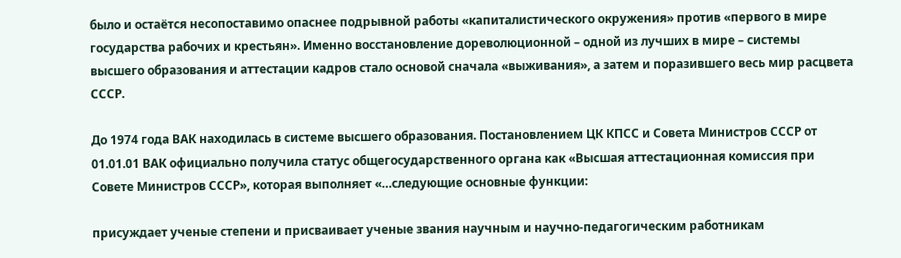было и остаётся несопоставимо опаснее подрывной работы «капиталистического окружения» против «первого в мире государства рабочих и крестьян». Именно восстановление дореволюционной – одной из лучших в мире – системы высшего образования и аттестации кадров стало основой сначала «выживания», а затем и поразившего весь мир расцвета СССР.

До 1974 года ВАК находилась в системе высшего образования. Постановлением ЦК КПСС и Совета Министров СССР от 01.01.01 ВАК официально получила статус общегосударственного органа как «Высшая аттестационная комиссия при Совете Министров СССР», которая выполняет «…следующие основные функции:

присуждает ученые степени и присваивает ученые звания научным и научно-педагогическим работникам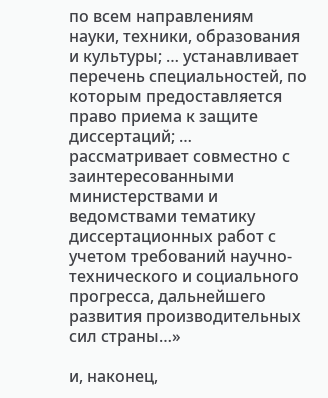по всем направлениям науки, техники, образования и культуры; … устанавливает перечень специальностей, по которым предоставляется право приема к защите диссертаций; … рассматривает совместно с заинтересованными министерствами и ведомствами тематику диссертационных работ с учетом требований научно-технического и социального прогресса, дальнейшего развития производительных сил страны…»

и, наконец,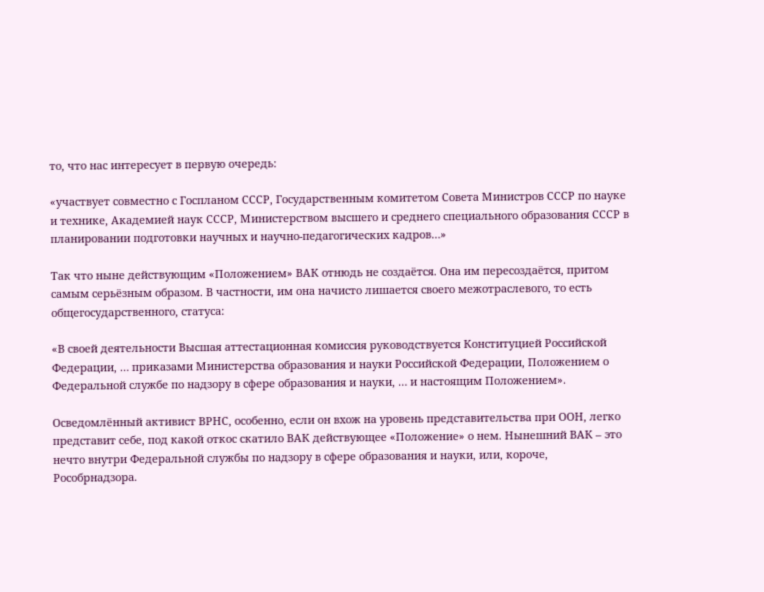то, что нас интересует в первую очередь:

«участвует совместно с Госпланом СССР, Государственным комитетом Совета Министров СССР по науке и технике, Академией наук СССР, Министерством высшего и среднего специального образования СССР в планировании подготовки научных и научно-педагогических кадров…»

Так что ныне действующим «Положением» ВАК отнюдь не создаётся. Она им пересоздаётся, притом самым серьёзным образом. В частности, им она начисто лишается своего межотраслевого, то есть общегосударственного, статуса:

«В своей деятельности Высшая аттестационная комиссия руководствуется Конституцией Российской Федерации, … приказами Министерства образования и науки Российской Федерации, Положением о Федеральной службе по надзору в сфере образования и науки, … и настоящим Положением».

Осведомлённый активист ВРНС, особенно, если он вхож на уровень представительства при ООН, легко представит себе, под какой откос скатило ВАК действующее «Положение» о нем. Нынешний ВАК – это нечто внутри Федеральной службы по надзору в сфере образования и науки, или, короче, Рособрнадзора.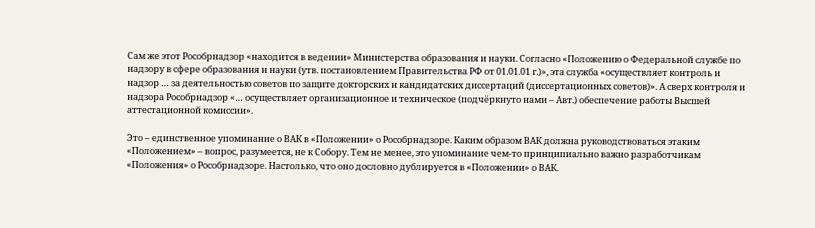Сам же этот Рособрнадзор «находится в ведении» Министерства образования и науки. Согласно «Положению о Федеральной службе по надзору в сфере образования и науки (утв. постановлением Правительства РФ от 01.01.01 г.)», эта служба «осуществляет контроль и надзор … за деятельностью советов по защите докторских и кандидатских диссертаций (диссертационных советов)». А сверх контроля и надзора Рособрнадзор «… осуществляет организационное и техническое (подчёркнуто нами – Авт.) обеспечение работы Высшей аттестационной комиссии».

Это – единственное упоминание о ВАК в «Положении» о Рособрнадзоре. Каким образом ВАК должна руководствоваться этаким «Положением» – вопрос, разумеется, не к Собору. Тем не менее, это упоминание чем-то принципиально важно разработчикам «Положения» о Рособрнадзоре. Настолько, что оно дословно дублируется в «Положении» о ВАК.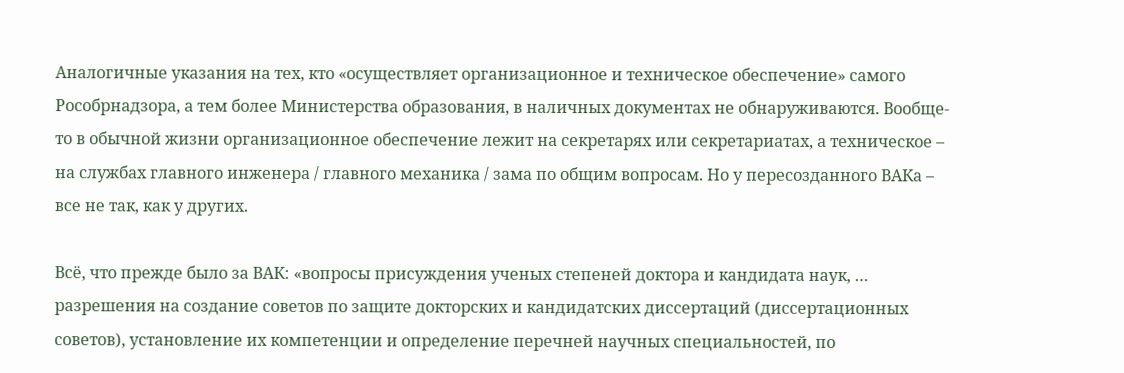Аналогичные указания на тех, кто «осуществляет организационное и техническое обеспечение» самого Рособрнадзора, а тем более Министерства образования, в наличных документах не обнаруживаются. Вообще-то в обычной жизни организационное обеспечение лежит на секретарях или секретариатах, а техническое – на службах главного инженера / главного механика / зама по общим вопросам. Но у пересозданного ВАКа – все не так, как у других.

Всё, что прежде было за ВАК: «вопросы присуждения ученых степеней доктора и кандидата наук, … разрешения на создание советов по защите докторских и кандидатских диссертаций (диссертационных советов), установление их компетенции и определение перечней научных специальностей, по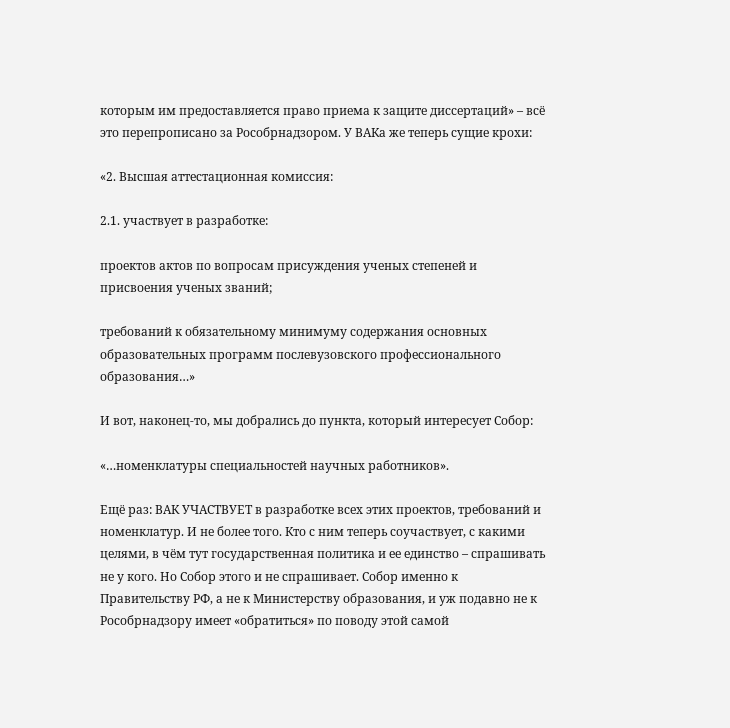которым им предоставляется право приема к защите диссертаций» – всё это перепрописано за Рособрнадзором. У ВАКа же теперь сущие крохи:

«2. Высшая аттестационная комиссия:

2.1. участвует в разработке:

проектов актов по вопросам присуждения ученых степеней и присвоения ученых званий;

требований к обязательному минимуму содержания основных образовательных программ послевузовского профессионального образования…»

И вот, наконец-то, мы добрались до пункта, который интересует Собор:

«…номенклатуры специальностей научных работников».

Ещё раз: ВАК УЧАСТВУЕТ в разработке всех этих проектов, требований и номенклатур. И не более того. Кто с ним теперь соучаствует, с какими целями, в чём тут государственная политика и ее единство – спрашивать не у кого. Но Собор этого и не спрашивает. Собор именно к Правительству РФ, а не к Министерству образования, и уж подавно не к Рособрнадзору имеет «обратиться» по поводу этой самой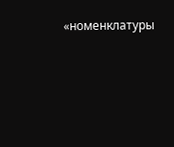«номенклатуры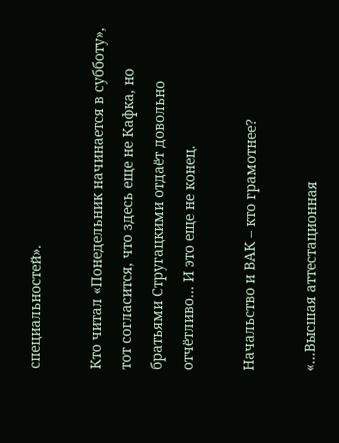специальностей».

Кто читал «Понедельник начинается в субботу», тот согласится, что здесь еще не Кафка, но братьями Стругацкими отдаёт довольно отчётливо… И это еще не конец.

Начальство и ВАК – кто грамотнее?

«…Высшая аттестационная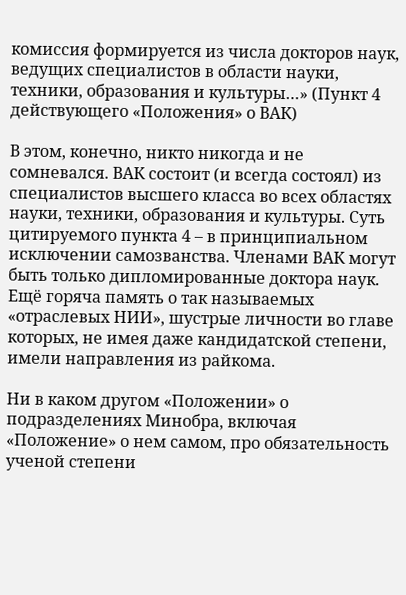комиссия формируется из числа докторов наук, ведущих специалистов в области науки, техники, образования и культуры…» (Пункт 4 действующего «Положения» о ВАК)

В этом, конечно, никто никогда и не сомневался. ВАК состоит (и всегда состоял) из специалистов высшего класса во всех областях науки, техники, образования и культуры. Суть цитируемого пункта 4 – в принципиальном исключении самозванства. Членами ВАК могут быть только дипломированные доктора наук. Ещё горяча память о так называемых «отраслевых НИИ», шустрые личности во главе которых, не имея даже кандидатской степени, имели направления из райкома.

Ни в каком другом «Положении» о подразделениях Минобра, включая «Положение» о нем самом, про обязательность ученой степени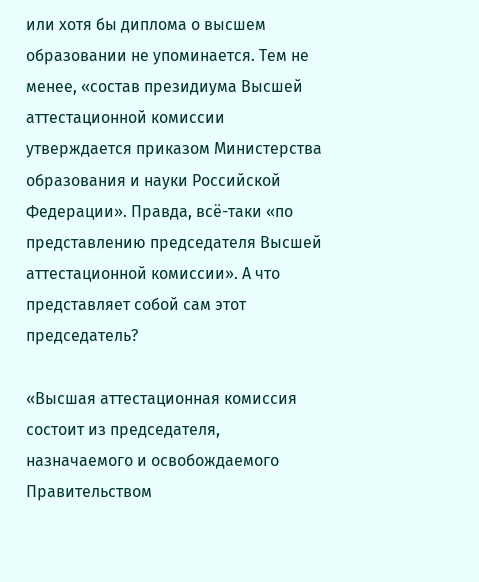или хотя бы диплома о высшем образовании не упоминается. Тем не менее, «состав президиума Высшей аттестационной комиссии утверждается приказом Министерства образования и науки Российской Федерации». Правда, всё-таки «по представлению председателя Высшей аттестационной комиссии». А что представляет собой сам этот председатель?

«Высшая аттестационная комиссия состоит из председателя, назначаемого и освобождаемого Правительством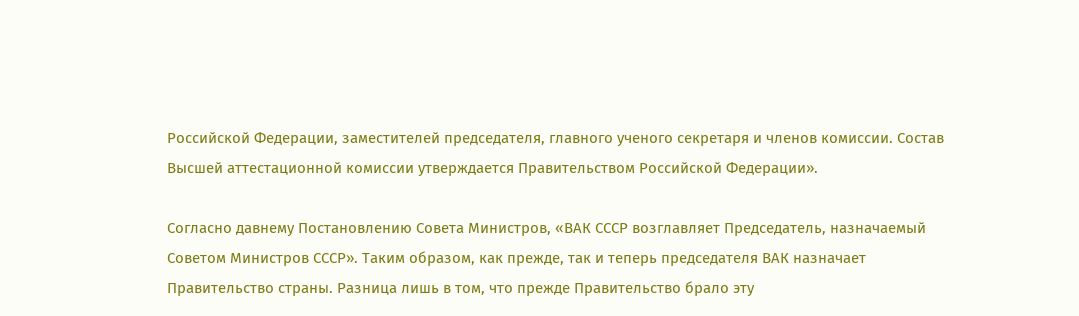Российской Федерации, заместителей председателя, главного ученого секретаря и членов комиссии. Состав Высшей аттестационной комиссии утверждается Правительством Российской Федерации».

Согласно давнему Постановлению Совета Министров, «ВАК СССР возглавляет Председатель, назначаемый Советом Министров СССР». Таким образом, как прежде, так и теперь председателя ВАК назначает Правительство страны. Разница лишь в том, что прежде Правительство брало эту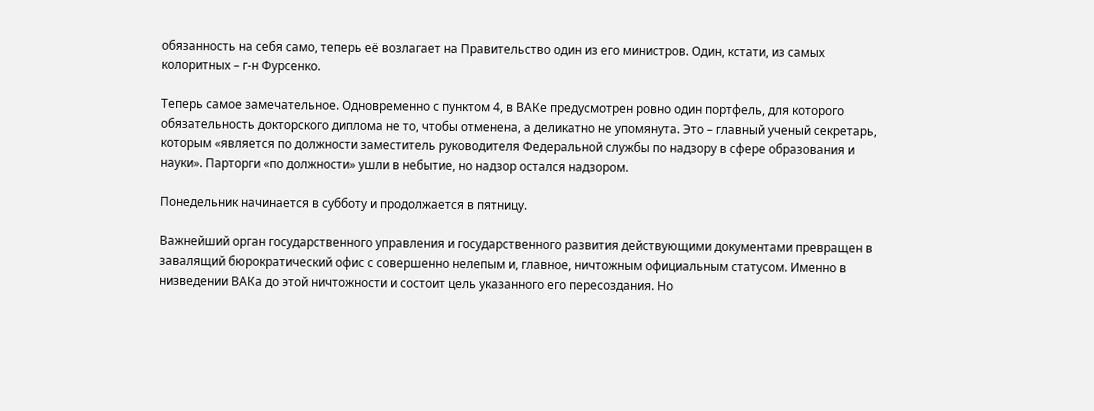обязанность на себя само, теперь её возлагает на Правительство один из его министров. Один, кстати, из самых колоритных – г-н Фурсенко.

Теперь самое замечательное. Одновременно с пунктом 4, в ВАКе предусмотрен ровно один портфель, для которого обязательность докторского диплома не то, чтобы отменена, а деликатно не упомянута. Это – главный ученый секретарь, которым «является по должности заместитель руководителя Федеральной службы по надзору в сфере образования и науки». Парторги «по должности» ушли в небытие, но надзор остался надзором.

Понедельник начинается в субботу и продолжается в пятницу.

Важнейший орган государственного управления и государственного развития действующими документами превращен в завалящий бюрократический офис с совершенно нелепым и, главное, ничтожным официальным статусом. Именно в низведении ВАКа до этой ничтожности и состоит цель указанного его пересоздания. Но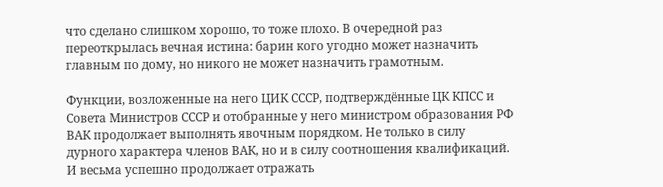что сделано слишком хорошо, то тоже плохо. В очередной раз переоткрылась вечная истина: барин кого угодно может назначить главным по дому, но никого не может назначить грамотным.

Функции, возложенные на него ЦИК СССР, подтверждённые ЦК КПСС и Совета Министров СССР и отобранные у него министром образования РФ ВАК продолжает выполнять явочным порядком. Не только в силу дурного характера членов ВАК, но и в силу соотношения квалификаций. И весьма успешно продолжает отражать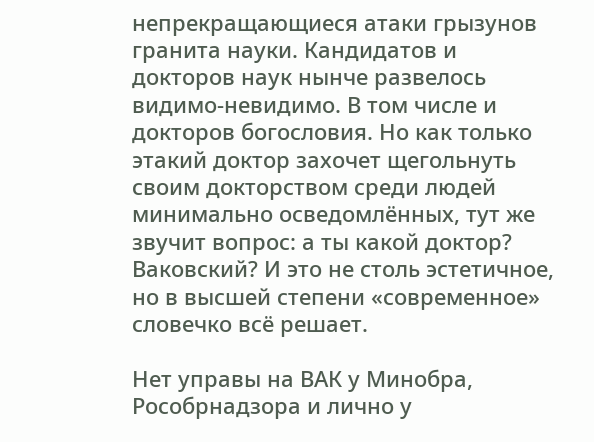непрекращающиеся атаки грызунов гранита науки. Кандидатов и докторов наук нынче развелось видимо-невидимо. В том числе и докторов богословия. Но как только этакий доктор захочет щегольнуть своим докторством среди людей минимально осведомлённых, тут же звучит вопрос: а ты какой доктор? Ваковский? И это не столь эстетичное, но в высшей степени «современное» словечко всё решает.

Нет управы на ВАК у Минобра, Рособрнадзора и лично у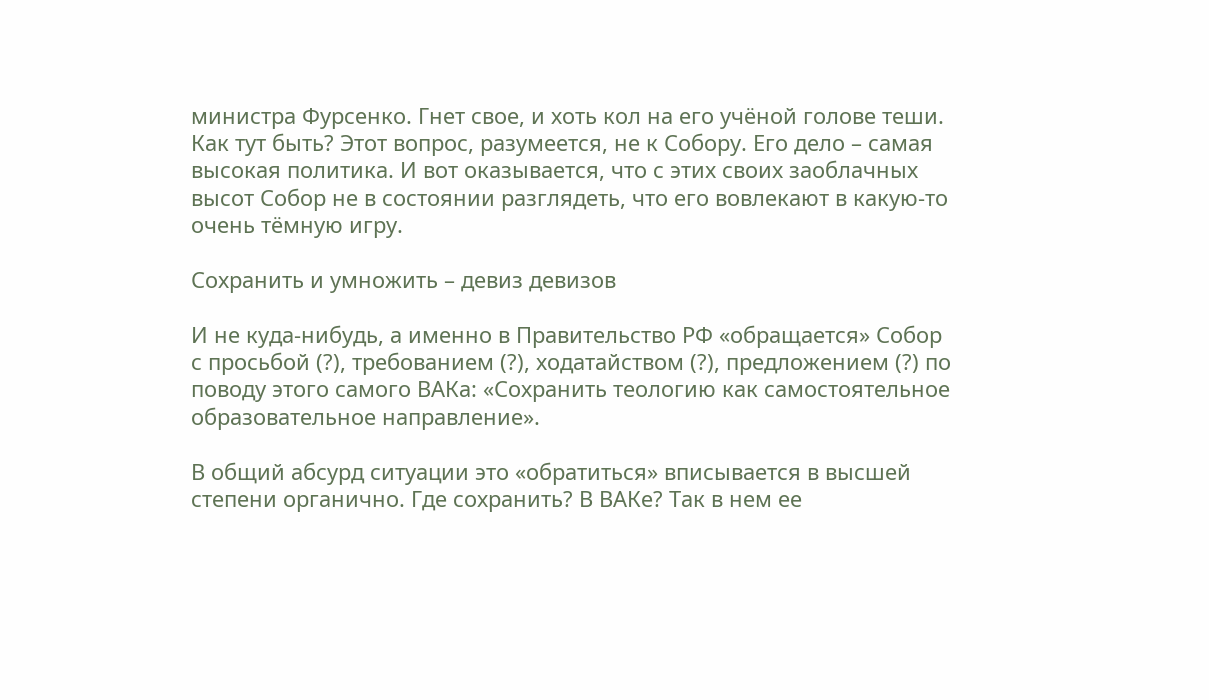министра Фурсенко. Гнет свое, и хоть кол на его учёной голове теши. Как тут быть? Этот вопрос, разумеется, не к Собору. Его дело – самая высокая политика. И вот оказывается, что с этих своих заоблачных высот Собор не в состоянии разглядеть, что его вовлекают в какую-то очень тёмную игру.

Сохранить и умножить – девиз девизов

И не куда-нибудь, а именно в Правительство РФ «обращается» Собор с просьбой (?), требованием (?), ходатайством (?), предложением (?) по поводу этого самого ВАКа: «Сохранить теологию как самостоятельное образовательное направление».

В общий абсурд ситуации это «обратиться» вписывается в высшей степени органично. Где сохранить? В ВАКе? Так в нем ее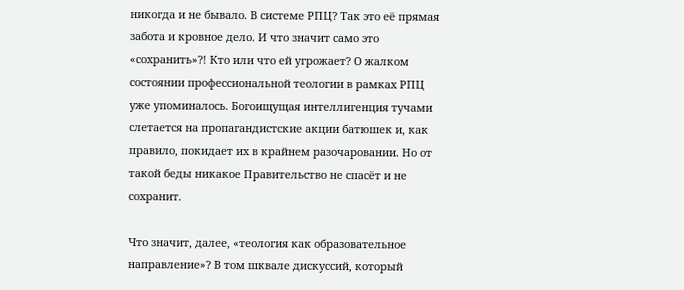никогда и не бывало. В системе РПЦ? Так это её прямая забота и кровное дело. И что значит само это «сохранить»?! Кто или что ей угрожает? О жалком состоянии профессиональной теологии в рамках РПЦ уже упоминалось. Богоищущая интеллигенция тучами слетается на пропагандистские акции батюшек и, как правило, покидает их в крайнем разочаровании. Но от такой беды никакое Правительство не спасёт и не сохранит.

Что значит, далее, «теология как образовательное направление»? В том шквале дискуссий, который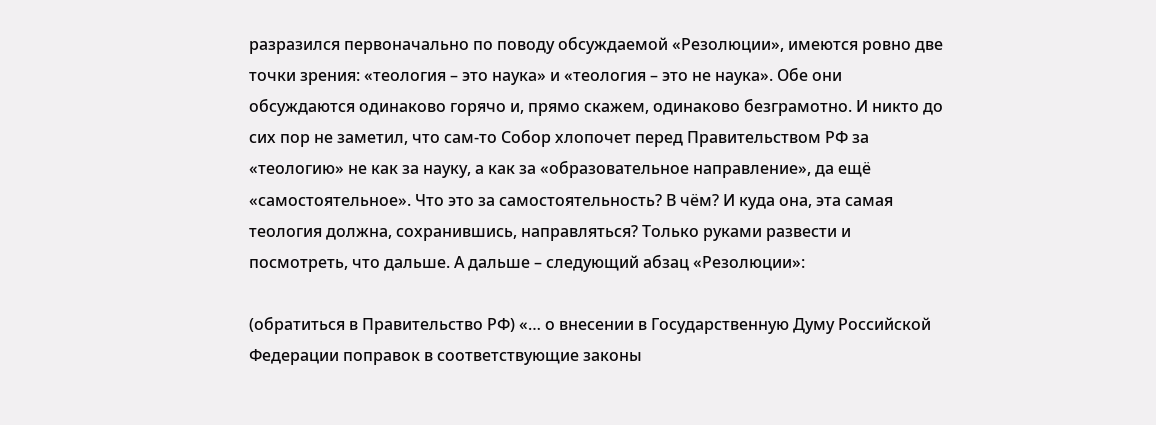разразился первоначально по поводу обсуждаемой «Резолюции», имеются ровно две точки зрения: «теология – это наука» и «теология – это не наука». Обе они обсуждаются одинаково горячо и, прямо скажем, одинаково безграмотно. И никто до сих пор не заметил, что сам-то Собор хлопочет перед Правительством РФ за «теологию» не как за науку, а как за «образовательное направление», да ещё «самостоятельное». Что это за самостоятельность? В чём? И куда она, эта самая теология должна, сохранившись, направляться? Только руками развести и посмотреть, что дальше. А дальше – следующий абзац «Резолюции»:

(обратиться в Правительство РФ) «… о внесении в Государственную Думу Российской Федерации поправок в соответствующие законы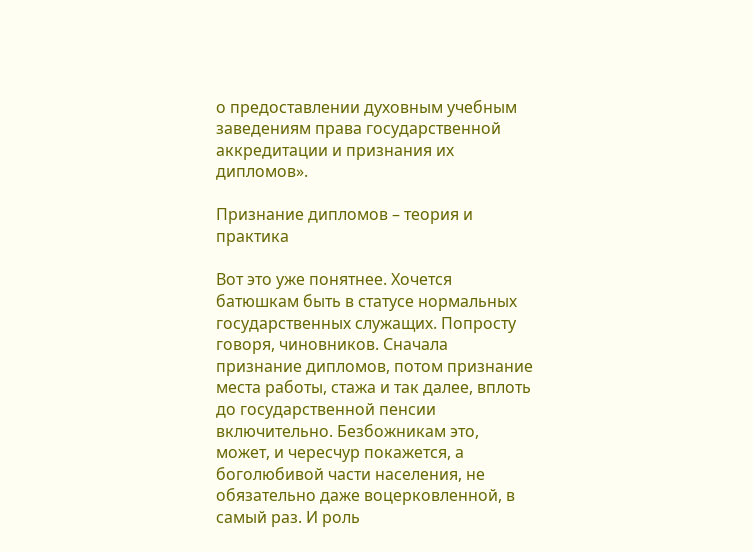о предоставлении духовным учебным заведениям права государственной аккредитации и признания их дипломов».

Признание дипломов – теория и практика

Вот это уже понятнее. Хочется батюшкам быть в статусе нормальных государственных служащих. Попросту говоря, чиновников. Сначала признание дипломов, потом признание места работы, стажа и так далее, вплоть до государственной пенсии включительно. Безбожникам это, может, и чересчур покажется, а боголюбивой части населения, не обязательно даже воцерковленной, в самый раз. И роль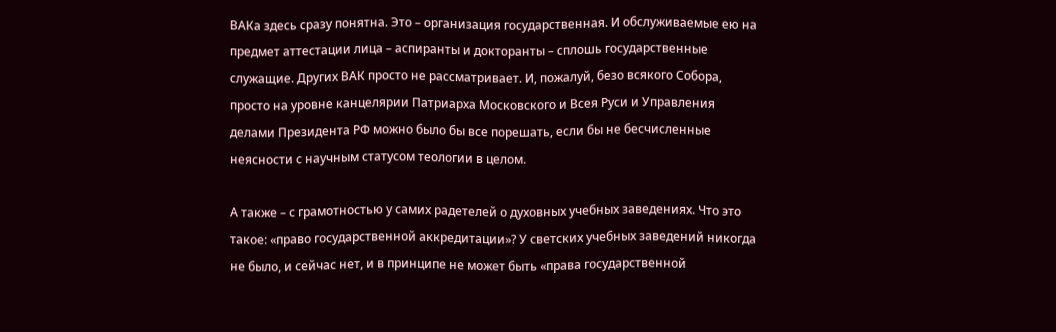ВАКа здесь сразу понятна. Это – организация государственная. И обслуживаемые ею на предмет аттестации лица – аспиранты и докторанты – сплошь государственные служащие. Других ВАК просто не рассматривает. И, пожалуй, безо всякого Собора, просто на уровне канцелярии Патриарха Московского и Всея Руси и Управления делами Президента РФ можно было бы все порешать, если бы не бесчисленные неясности с научным статусом теологии в целом.

А также – с грамотностью у самих радетелей о духовных учебных заведениях. Что это такое: «право государственной аккредитации»? У светских учебных заведений никогда не было, и сейчас нет, и в принципе не может быть «права государственной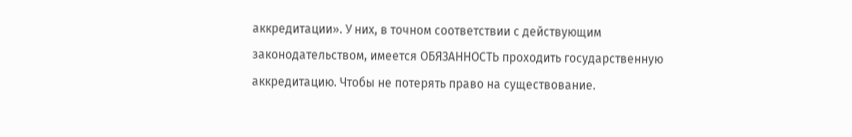аккредитации». У них, в точном соответствии с действующим законодательством, имеется ОБЯЗАННОСТЬ проходить государственную аккредитацию. Чтобы не потерять право на существование.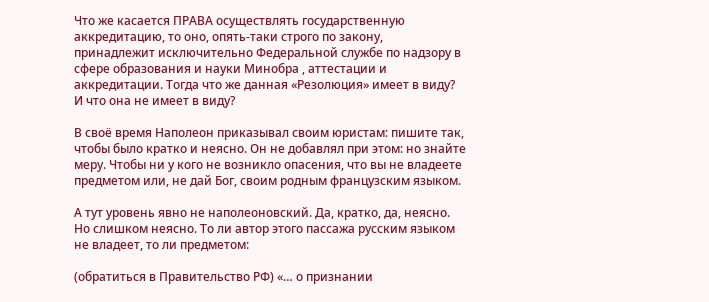Что же касается ПРАВА осуществлять государственную аккредитацию, то оно, опять-таки строго по закону, принадлежит исключительно Федеральной службе по надзору в сфере образования и науки Минобра , аттестации и аккредитации. Тогда что же данная «Резолюция» имеет в виду? И что она не имеет в виду?

В своё время Наполеон приказывал своим юристам: пишите так, чтобы было кратко и неясно. Он не добавлял при этом: но знайте меру. Чтобы ни у кого не возникло опасения, что вы не владеете предметом или, не дай Бог, своим родным французским языком.

А тут уровень явно не наполеоновский. Да, кратко, да, неясно. Но слишком неясно. То ли автор этого пассажа русским языком не владеет, то ли предметом:

(обратиться в Правительство РФ) «… о признании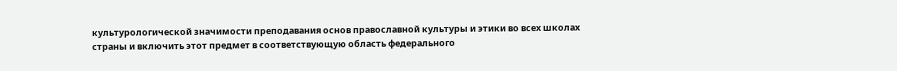культурологической значимости преподавания основ православной культуры и этики во всех школах страны и включить этот предмет в соответствующую область федерального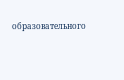образовательного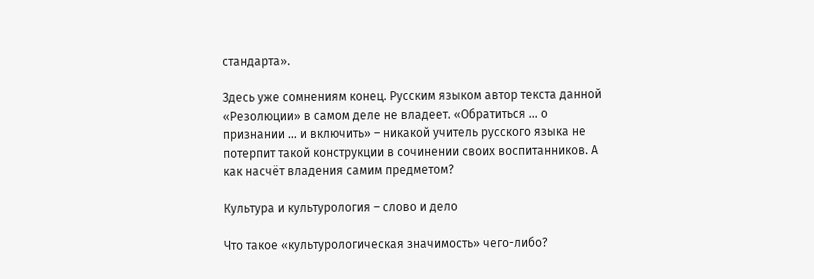стандарта».

Здесь уже сомнениям конец. Русским языком автор текста данной «Резолюции» в самом деле не владеет. «Обратиться … о признании … и включить» – никакой учитель русского языка не потерпит такой конструкции в сочинении своих воспитанников. А как насчёт владения самим предметом?

Культура и культурология – слово и дело

Что такое «культурологическая значимость» чего-либо?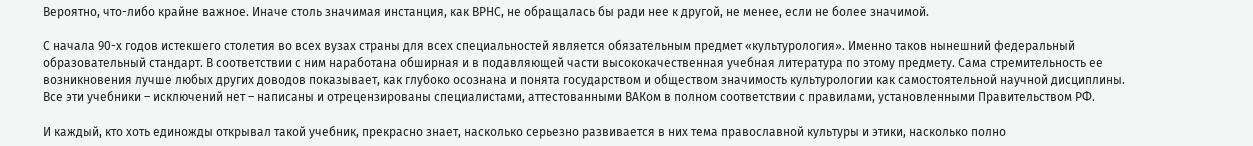Вероятно, что-либо крайне важное. Иначе столь значимая инстанция, как ВРНС, не обращалась бы ради нее к другой, не менее, если не более значимой.

С начала 90-х годов истекшего столетия во всех вузах страны для всех специальностей является обязательным предмет «культурология». Именно таков нынешний федеральный образовательный стандарт. В соответствии с ним наработана обширная и в подавляющей части высококачественная учебная литература по этому предмету. Сама стремительность ее возникновения лучше любых других доводов показывает, как глубоко осознана и понята государством и обществом значимость культурологии как самостоятельной научной дисциплины. Все эти учебники – исключений нет – написаны и отрецензированы специалистами, аттестованными ВАКом в полном соответствии с правилами, установленными Правительством РФ.

И каждый, кто хоть единожды открывал такой учебник, прекрасно знает, насколько серьезно развивается в них тема православной культуры и этики, насколько полно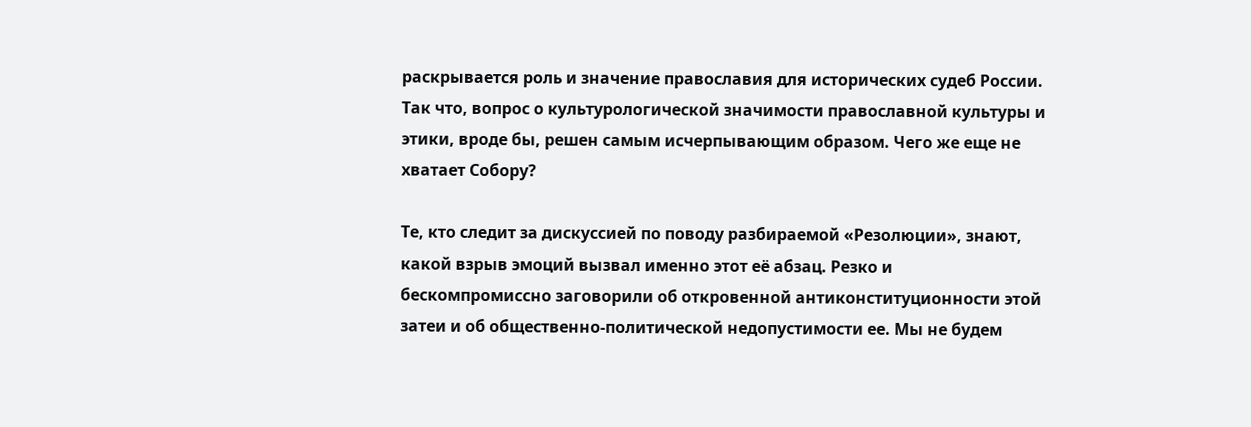раскрывается роль и значение православия для исторических судеб России. Так что, вопрос о культурологической значимости православной культуры и этики, вроде бы, решен самым исчерпывающим образом. Чего же еще не хватает Собору?

Те, кто следит за дискуссией по поводу разбираемой «Резолюции», знают, какой взрыв эмоций вызвал именно этот её абзац. Резко и бескомпромиссно заговорили об откровенной антиконституционности этой затеи и об общественно-политической недопустимости ее. Мы не будем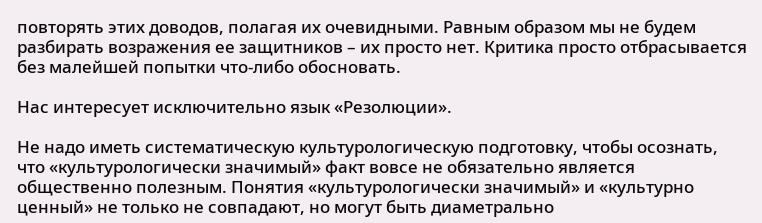повторять этих доводов, полагая их очевидными. Равным образом мы не будем разбирать возражения ее защитников – их просто нет. Критика просто отбрасывается без малейшей попытки что-либо обосновать.

Нас интересует исключительно язык «Резолюции».

Не надо иметь систематическую культурологическую подготовку, чтобы осознать, что «культурологически значимый» факт вовсе не обязательно является общественно полезным. Понятия «культурологически значимый» и «культурно ценный» не только не совпадают, но могут быть диаметрально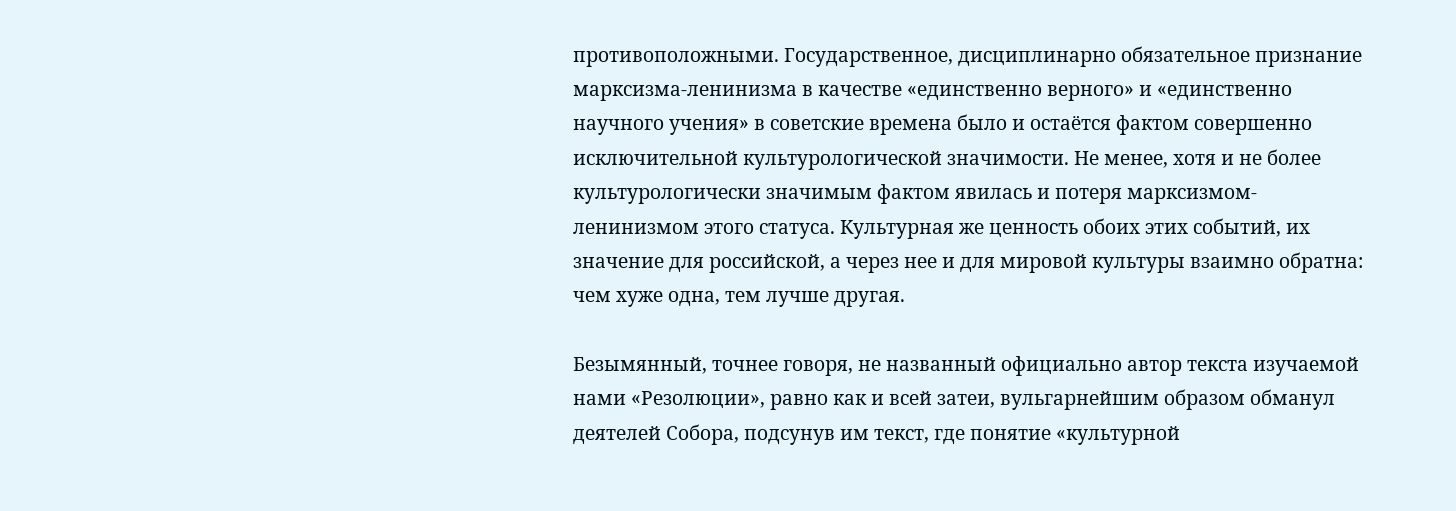противоположными. Государственное, дисциплинарно обязательное признание марксизма-ленинизма в качестве «единственно верного» и «единственно научного учения» в советские времена было и остаётся фактом совершенно исключительной культурологической значимости. Не менее, хотя и не более культурологически значимым фактом явилась и потеря марксизмом-ленинизмом этого статуса. Культурная же ценность обоих этих событий, их значение для российской, а через нее и для мировой культуры взаимно обратна: чем хуже одна, тем лучше другая.

Безымянный, точнее говоря, не названный официально автор текста изучаемой нами «Резолюции», равно как и всей затеи, вульгарнейшим образом обманул деятелей Собора, подсунув им текст, где понятие «культурной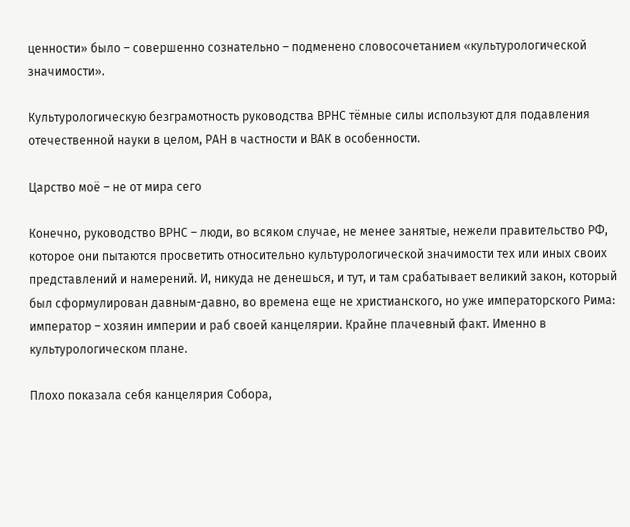ценности» было – совершенно сознательно – подменено словосочетанием «культурологической значимости».

Культурологическую безграмотность руководства ВРНС тёмные силы используют для подавления отечественной науки в целом, РАН в частности и ВАК в особенности.

Царство моё – не от мира сего

Конечно, руководство ВРНС – люди, во всяком случае, не менее занятые, нежели правительство РФ, которое они пытаются просветить относительно культурологической значимости тех или иных своих представлений и намерений. И, никуда не денешься, и тут, и там срабатывает великий закон, который был сформулирован давным-давно, во времена еще не христианского, но уже императорского Рима: император – хозяин империи и раб своей канцелярии. Крайне плачевный факт. Именно в культурологическом плане.

Плохо показала себя канцелярия Собора,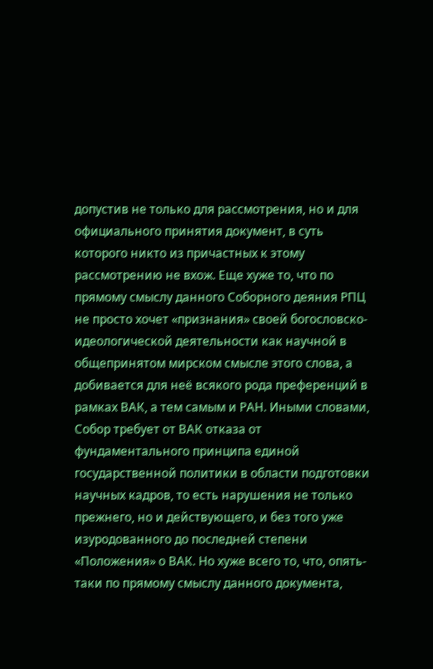допустив не только для рассмотрения, но и для официального принятия документ, в суть которого никто из причастных к этому рассмотрению не вхож. Еще хуже то, что по прямому смыслу данного Соборного деяния РПЦ не просто хочет «признания» своей богословско-идеологической деятельности как научной в общепринятом мирском смысле этого слова, а добивается для неё всякого рода преференций в рамках ВАК, а тем самым и РАН. Иными словами, Собор требует от ВАК отказа от фундаментального принципа единой государственной политики в области подготовки научных кадров, то есть нарушения не только прежнего, но и действующего, и без того уже изуродованного до последней степени «Положения» о ВАК. Но хуже всего то, что, опять-таки по прямому смыслу данного документа,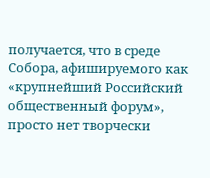получается, что в среде Собора, афишируемого как «крупнейший Российский общественный форум», просто нет творчески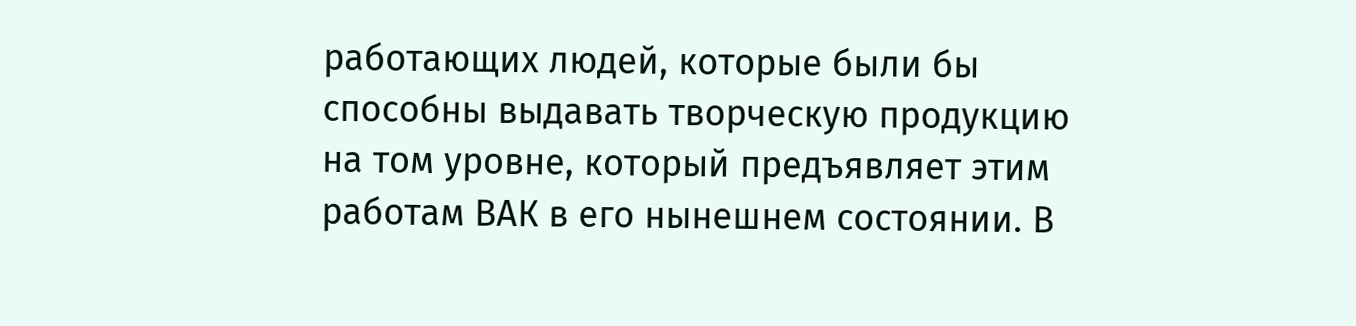работающих людей, которые были бы способны выдавать творческую продукцию на том уровне, который предъявляет этим работам ВАК в его нынешнем состоянии. В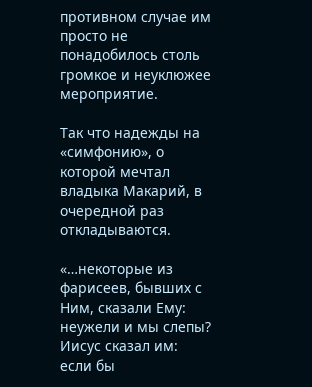противном случае им просто не понадобилось столь громкое и неуклюжее мероприятие.

Так что надежды на «симфонию», о которой мечтал владыка Макарий, в очередной раз откладываются.

«…некоторые из фарисеев, бывших с Ним, сказали Ему: неужели и мы слепы? Иисус сказал им: если бы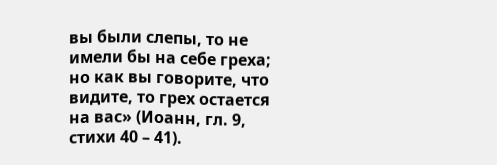вы были слепы, то не имели бы на себе греха; но как вы говорите, что видите, то грех остается на вас» (Иоанн, гл. 9, стихи 40 – 41).